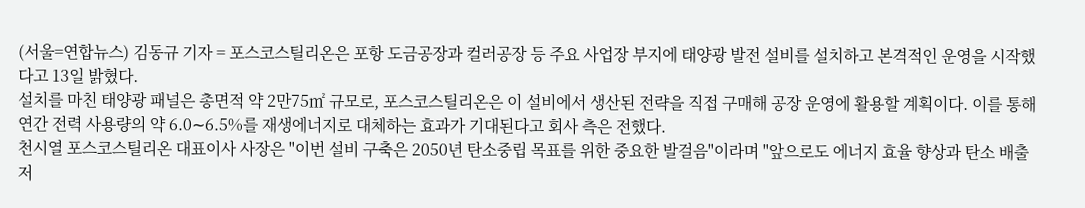(서울=연합뉴스) 김동규 기자 = 포스코스틸리온은 포항 도금공장과 컬러공장 등 주요 사업장 부지에 태양광 발전 설비를 설치하고 본격적인 운영을 시작했다고 13일 밝혔다.
설치를 마친 태양광 패널은 총면적 약 2만75㎡ 규모로, 포스코스틸리온은 이 설비에서 생산된 전략을 직접 구매해 공장 운영에 활용할 계획이다. 이를 통해 연간 전력 사용량의 약 6.0∼6.5%를 재생에너지로 대체하는 효과가 기대된다고 회사 측은 전했다.
천시열 포스코스틸리온 대표이사 사장은 "이번 설비 구축은 2050년 탄소중립 목표를 위한 중요한 발걸음"이라며 "앞으로도 에너지 효율 향상과 탄소 배출 저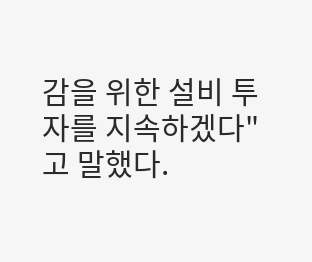감을 위한 설비 투자를 지속하겠다"고 말했다.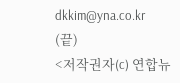dkkim@yna.co.kr
(끝)
<저작권자(c) 연합뉴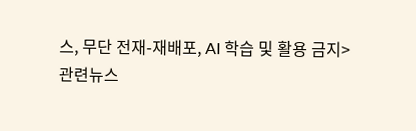스, 무단 전재-재배포, AI 학습 및 활용 금지>
관련뉴스